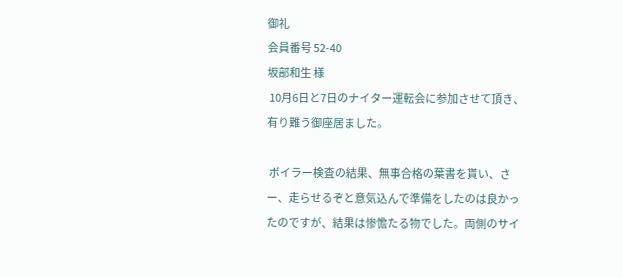御礼
会員番号 52-40
坂部和生 様
 10月6日と7日のナイター運転会に参加させて頂き、有り難う御座居ました。

 ボイラー検査の結果、無事合格の葉書を貰い、さー、走らせるぞと意気込んで準備をしたのは良かったのですが、結果は惨憺たる物でした。両側のサイ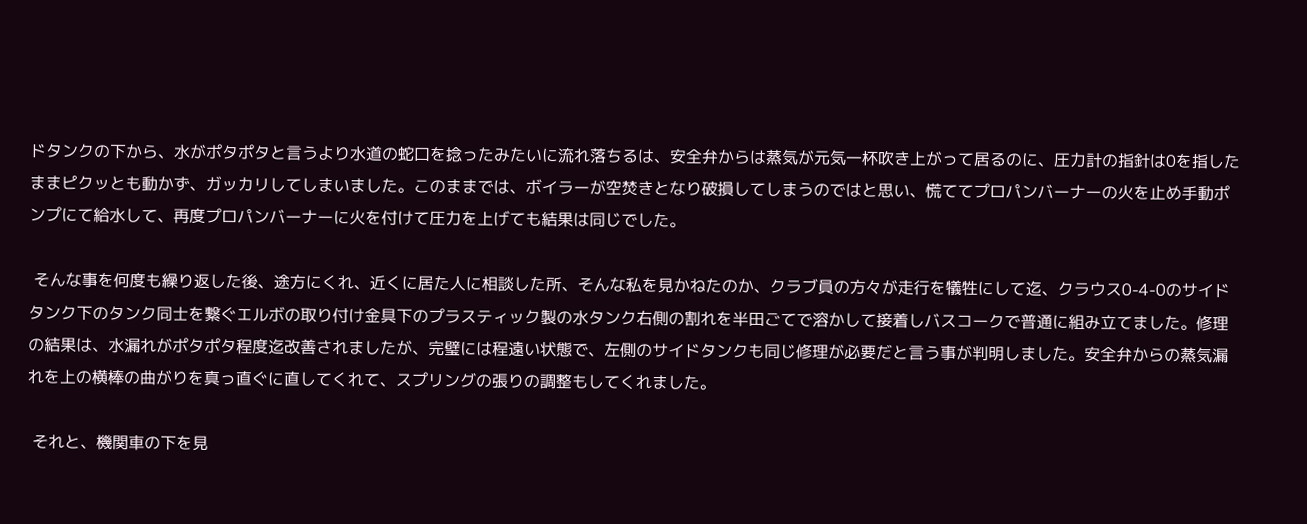ドタンクの下から、水がポタポタと言うより水道の蛇口を捻ったみたいに流れ落ちるは、安全弁からは蒸気が元気一杯吹き上がって居るのに、圧力計の指針は0を指したままピクッとも動かず、ガッカリしてしまいました。このままでは、ボイラーが空焚きとなり破損してしまうのではと思い、慌ててプロパンバーナーの火を止め手動ポンプにて給水して、再度プロパンバーナーに火を付けて圧力を上げても結果は同じでした。

 そんな事を何度も繰り返した後、途方にくれ、近くに居た人に相談した所、そんな私を見かねたのか、クラブ員の方々が走行を犠牲にして迄、クラウス0-4-0のサイドタンク下のタンク同士を繋ぐエルボの取り付け金具下のプラスティック製の水タンク右側の割れを半田ごてで溶かして接着しバスコークで普通に組み立てました。修理の結果は、水漏れがポタポタ程度迄改善されましたが、完璧には程遠い状態で、左側のサイドタンクも同じ修理が必要だと言う事が判明しました。安全弁からの蒸気漏れを上の横棒の曲がりを真っ直ぐに直してくれて、スプリングの張りの調整もしてくれました。

 それと、機関車の下を見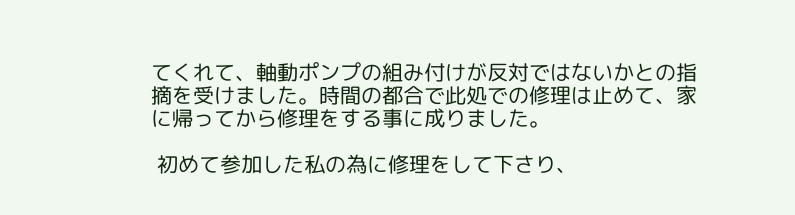てくれて、軸動ポンプの組み付けが反対ではないかとの指摘を受けました。時間の都合で此処での修理は止めて、家に帰ってから修理をする事に成りました。

 初めて参加した私の為に修理をして下さり、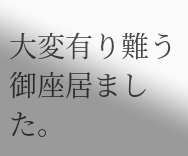大変有り難う御座居ました。